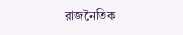রাজনৈতিক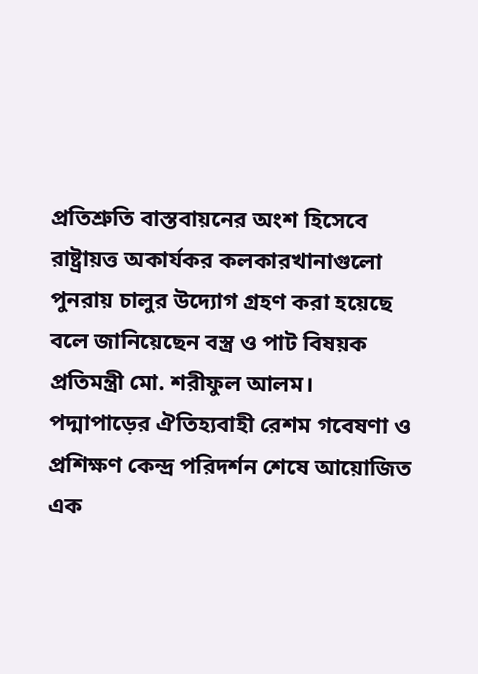প্রতিশ্রুতি বাস্তবায়নের অংশ হিসেবে রাষ্ট্রায়ত্ত অকার্যকর কলকারখানাগুলো পুনরায় চালুর উদ্যোগ গ্রহণ করা হয়েছে বলে জানিয়েছেন বস্ত্র ও পাট বিষয়ক প্রতিমন্ত্রী মো. শরীফুল আলম।
পদ্মাপাড়ের ঐতিহ্যবাহী রেশম গবেষণা ও প্রশিক্ষণ কেন্দ্র পরিদর্শন শেষে আয়োজিত এক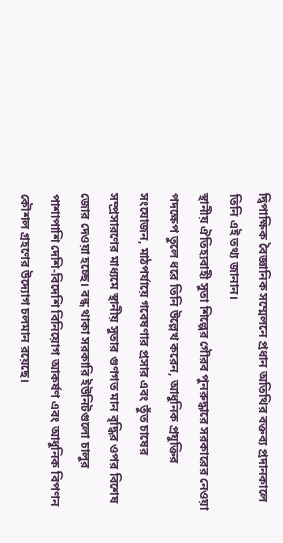দ্বিপাক্ষিক বৈজ্ঞানিক সম্মেলনে প্রধান অতিথির বক্তব্য প্রদানকালে তিনি এই তথ্য জানান।
স্থানীয় ঐতিহ্যবাহী সুতা শিল্পের গৌরব পুনরুদ্ধারে সরকারের নেওয়া পদক্ষেপ তুলে ধরে তিনি উল্লেখ করেন, আধুনিক প্রযুক্তির সংযোজন, মাঠপর্যায়ে গবেষণার প্রসার এবং তুঁত চাষের সম্প্রসারণের মাধ্যমে স্থানীয় সুতার গুণগত মান বৃদ্ধির ওপর বিশেষ জোর দেওয়া হচ্ছে। বন্ধ থাকা সরকারি ইউনিটগুলো চালুর পাশাপাশি দেশি-বিদেশি বিনিয়োগ আকর্ষণ এবং আধুনিক বিপণন কৌশল গ্রহণের উদ্যোগ চলমান রয়েছে।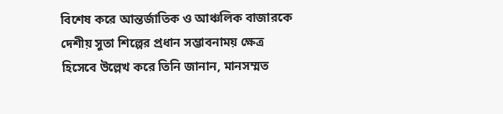বিশেষ করে আন্তর্জাতিক ও আঞ্চলিক বাজারকে দেশীয় সুতা শিল্পের প্রধান সম্ভাবনাময় ক্ষেত্র হিসেবে উল্লেখ করে তিনি জানান, মানসম্মত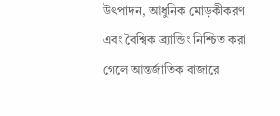উৎপাদন, আধুনিক মোড়কীকরণ এবং বৈশ্বিক ব্র্যান্ডিং নিশ্চিত করা গেলে আন্তর্জাতিক বাজারে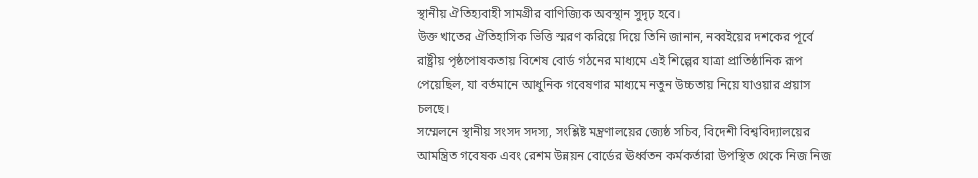স্থানীয় ঐতিহ্যবাহী সামগ্রীর বাণিজ্যিক অবস্থান সুদৃঢ় হবে।
উক্ত খাতের ঐতিহাসিক ভিত্তি স্মরণ করিয়ে দিয়ে তিনি জানান, নব্বইয়ের দশকের পূর্বে রাষ্ট্রীয় পৃষ্ঠপোষকতায় বিশেষ বোর্ড গঠনের মাধ্যমে এই শিল্পের যাত্রা প্রাতিষ্ঠানিক রূপ পেয়েছিল, যা বর্তমানে আধুনিক গবেষণার মাধ্যমে নতুন উচ্চতায় নিয়ে যাওয়ার প্রয়াস চলছে।
সম্মেলনে স্থানীয় সংসদ সদস্য, সংশ্লিষ্ট মন্ত্রণালয়ের জ্যেষ্ঠ সচিব, বিদেশী বিশ্ববিদ্যালয়ের আমন্ত্রিত গবেষক এবং রেশম উন্নয়ন বোর্ডের ঊর্ধ্বতন কর্মকর্তারা উপস্থিত থেকে নিজ নিজ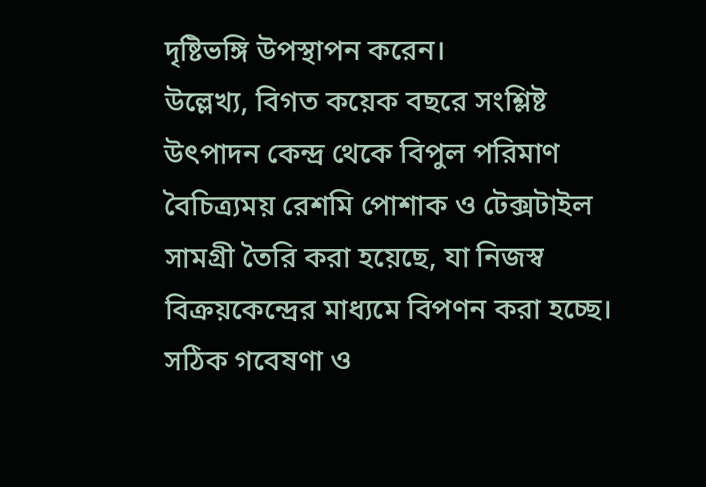দৃষ্টিভঙ্গি উপস্থাপন করেন।
উল্লেখ্য, বিগত কয়েক বছরে সংশ্লিষ্ট উৎপাদন কেন্দ্র থেকে বিপুল পরিমাণ বৈচিত্র্যময় রেশমি পোশাক ও টেক্সটাইল সামগ্রী তৈরি করা হয়েছে, যা নিজস্ব বিক্রয়কেন্দ্রের মাধ্যমে বিপণন করা হচ্ছে। সঠিক গবেষণা ও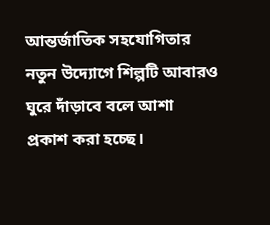আন্তর্জাতিক সহযোগিতার নতুন উদ্যোগে শিল্পটি আবারও ঘুরে দাঁড়াবে বলে আশা প্রকাশ করা হচ্ছে।